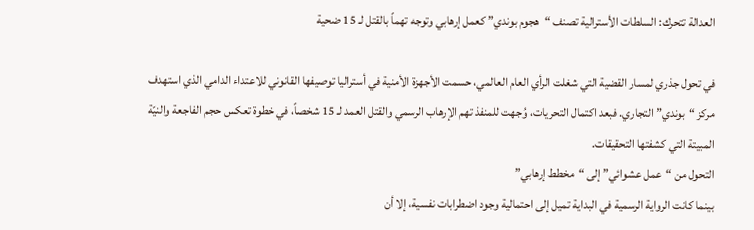العدالة تتحرك: السلطات الأسترالية تصنف “هجوم بوندي” كعمل إرهابي وتوجه تهماً بالقتل لـ 15 ضحية

في تحول جذري لمسار القضية التي شغلت الرأي العام العالمي، حسمت الأجهزة الأمنية في أستراليا توصيفها القانوني للاعتداء الدامي الذي استهدف مركز “بوندي” التجاري. فبعد اكتمال التحريات، وُجهت للمنفذ تهم الإرهاب الرسمي والقتل العمد لـ 15 شخصاً، في خطوة تعكس حجم الفاجعة والنيّة المبيتة التي كشفتها التحقيقات.
التحول من “عمل عشوائي” إلى “مخطط إرهابي”
بينما كانت الرواية الرسمية في البداية تميل إلى احتمالية وجود اضطرابات نفسية، إلا أن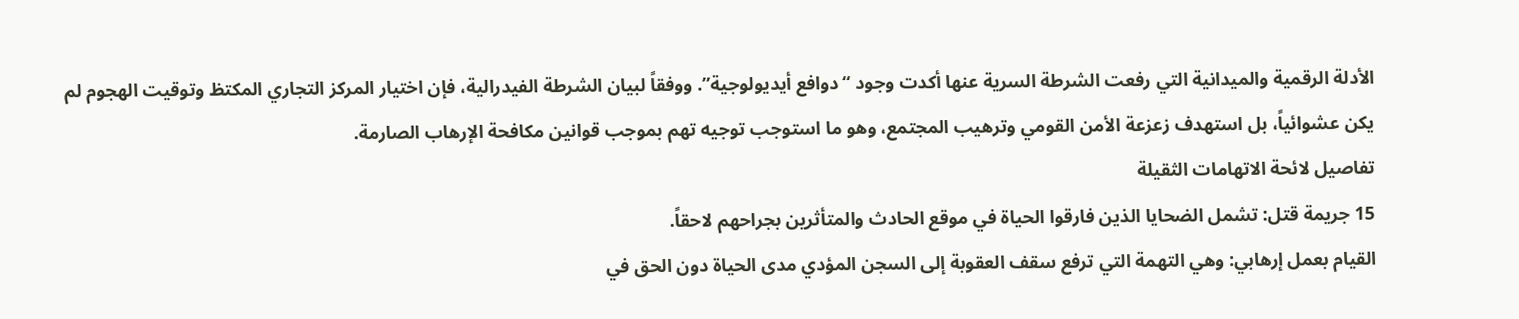الأدلة الرقمية والميدانية التي رفعت الشرطة السرية عنها أكدت وجود “دوافع أيديولوجية”. ووفقاً لبيان الشرطة الفيدرالية، فإن اختيار المركز التجاري المكتظ وتوقيت الهجوم لم يكن عشوائياً، بل استهدف زعزعة الأمن القومي وترهيب المجتمع، وهو ما استوجب توجيه تهم بموجب قوانين مكافحة الإرهاب الصارمة.
تفاصيل لائحة الاتهامات الثقيلة
15 جريمة قتل: تشمل الضحايا الذين فارقوا الحياة في موقع الحادث والمتأثرين بجراحهم لاحقاً.
القيام بعمل إرهابي: وهي التهمة التي ترفع سقف العقوبة إلى السجن المؤدي مدى الحياة دون الحق في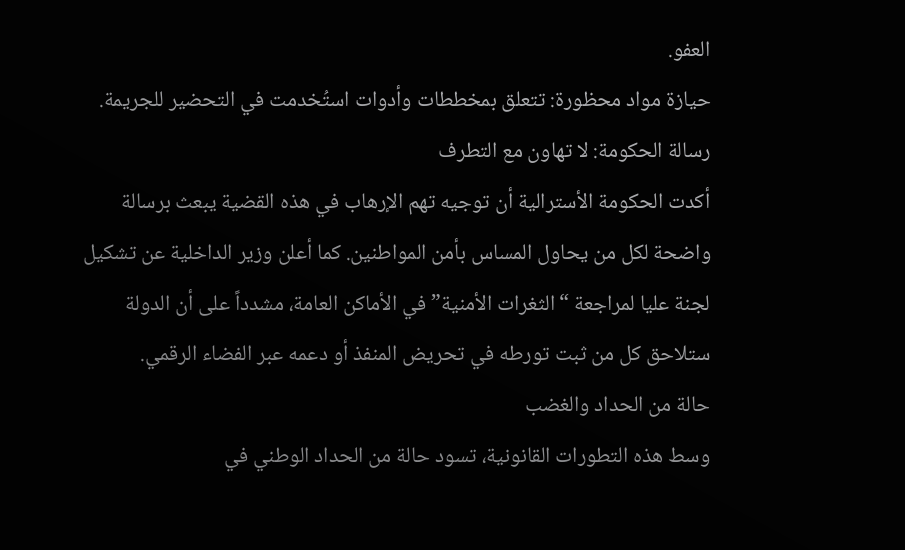العفو.
حيازة مواد محظورة: تتعلق بمخططات وأدوات استُخدمت في التحضير للجريمة.
رسالة الحكومة: لا تهاون مع التطرف
أكدت الحكومة الأسترالية أن توجيه تهم الإرهاب في هذه القضية يبعث برسالة واضحة لكل من يحاول المساس بأمن المواطنين. كما أعلن وزير الداخلية عن تشكيل لجنة عليا لمراجعة “الثغرات الأمنية” في الأماكن العامة، مشدداً على أن الدولة ستلاحق كل من ثبت تورطه في تحريض المنفذ أو دعمه عبر الفضاء الرقمي.
حالة من الحداد والغضب
وسط هذه التطورات القانونية، تسود حالة من الحداد الوطني في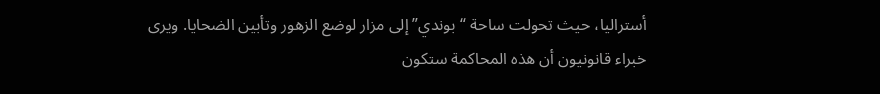أستراليا، حيث تحولت ساحة “بوندي” إلى مزار لوضع الزهور وتأبين الضحايا. ويرى خبراء قانونيون أن هذه المحاكمة ستكون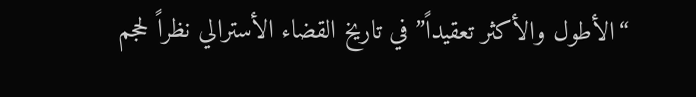“الأطول والأكثر تعقيداً” في تاريخ القضاء الأسترالي نظراً لحجم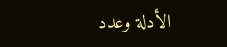الأدلة وعدد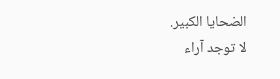الضحايا الكبير.
لا توجد آراء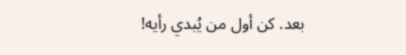بعد. كن أول من يُبدي رأيه!